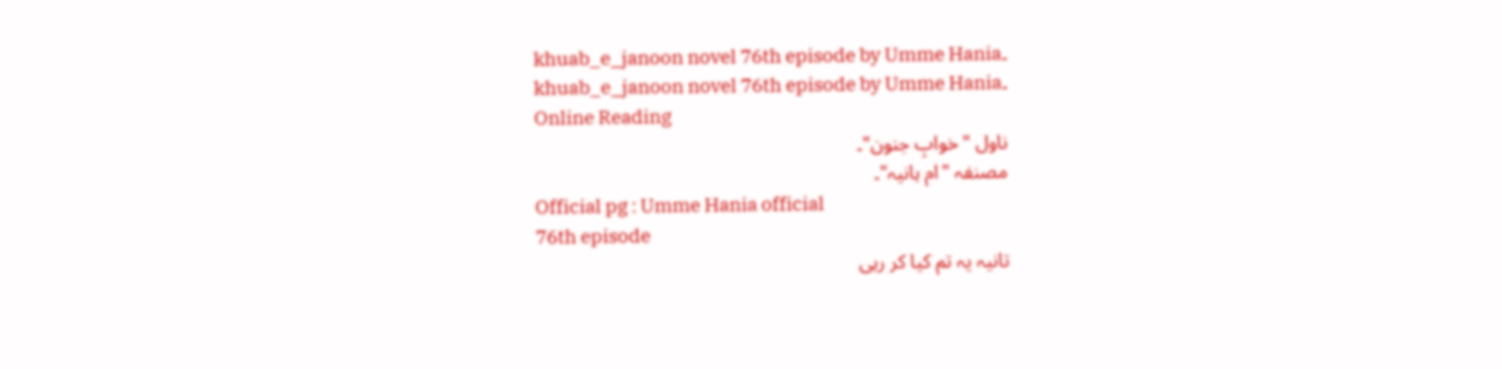khuab_e_janoon novel 76th episode by Umme Hania۔
khuab_e_janoon novel 76th episode by Umme Hania۔
Online Reading
ناول "خوابِ جنون"۔
مصنفہ "ام ہانیہ"۔
Official pg : Umme Hania official
76th episode
تانیہ یہ تم کیا کر رہی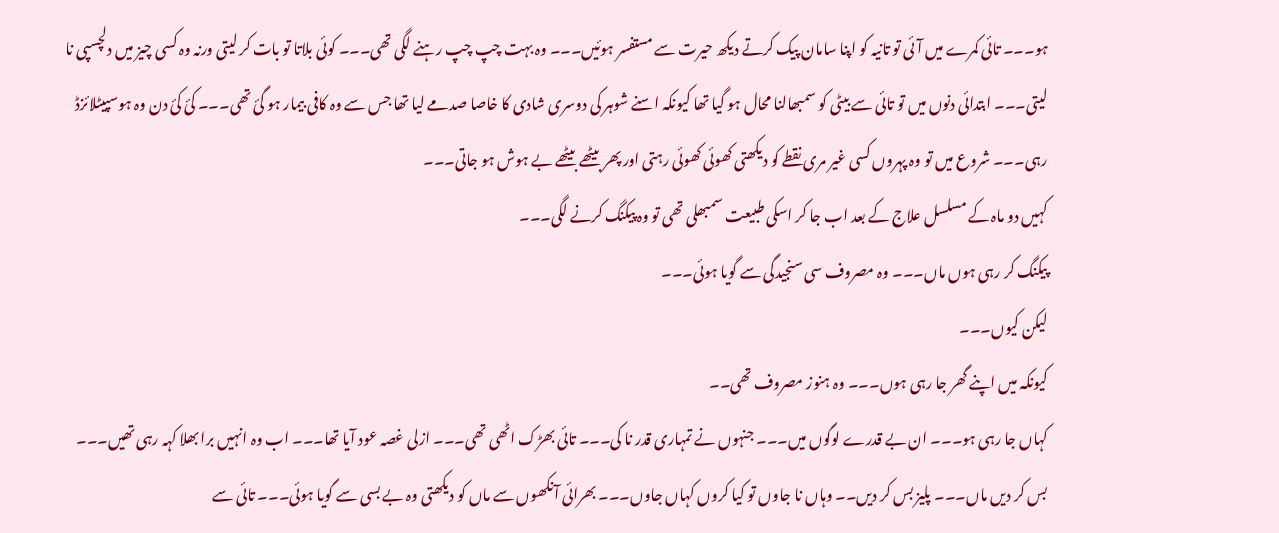ہو۔۔۔ تائی کمرے میں آئی تو تانیہ کو اپنا سامان پیک کرتے دیکھ حیرت سے مستفسر ہوئیں۔۔۔ وہ بہت چپ چپ رہنے لگی تھی۔۔۔ کوئی بلاتا تو بات کر لیتی ورنہ وہ کسی چیز میں دلچسپی نا لیتی۔۔۔ ابتدائی دنوں میں تو تائی سے بیٹی کو سمبھالنا محال ہو گیا تھا کیونکہ اسنے شوہر کی دوسری شادی کا خاصا صدمے لیا تھا جس سے وہ کافی بیمار ہو گئ تھی۔۔۔ کئ کئ دن وہ ہوسپیٹلائزڈ رہی۔۔۔ شروع میں تو وہ پہروں کسی غیر مری نقطے کو دیکھتی کھوئی کھوئی رہتی اور پھر بیٹھے بیٹھے بے ہوش ہو جاتی۔۔۔
کہیں دو ماہ کے مسلسل علاج کے بعد اب جا کر اسکی طبیعت سمبھلی تھی تو وہ پیکنگ کرنے لگی۔۔۔
پیکنگ کر رہی ہوں ماں۔۔۔ وہ مصروف سی سنجیدگی سے گویا ہوئی۔۔۔
لیکن کیوں۔۔۔
کیونکہ میں اپنے گھر جا رہی ہوں۔۔۔ وہ ہنوز مصروف تھی۔۔
کہاں جا رہی ہو۔۔۔ ان بے قدرے لوگوں میں۔۔۔ جنہوں نے تمہاری قدر نا کی۔۔۔ تائی بھڑک اٹھی تھی۔۔۔ ازلی غصہ عود آیا تھا۔۔۔ اب وہ انہیں برا بھلا کہہ رہی تھیں۔۔۔
بس کر دیں ماں۔۔۔ پلیز بس کر دیں۔۔ وہاں نا جاوں تو کیا کروں کہاں جاوں۔۔۔ بھرائی آنکھوں سے ماں کو دیکھتی وہ بے بسی سے گویا ہوئی۔۔۔ تائی سے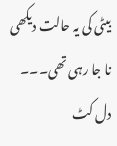بیٹی کی یہ حالت دیکھی نا جا رہی تھی۔۔۔ دل کٹ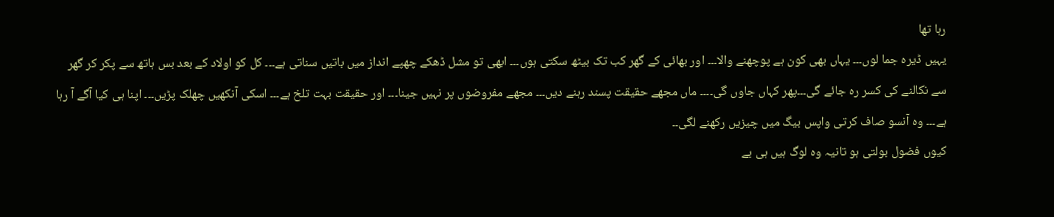رہا تھا
یہیں ڈیرہ جما لوں۔۔۔ یہاں بھی کون ہے پوچھنے والا۔۔۔ اور بھائی کے گھر کب تک بیٹھ سکتی ہوں۔۔۔ ابھی تو مشل ڈھکے چھپے انداز میں باتیں سناتی ہے۔۔۔ کل کو اولاد کے بعد بس ہاتھ سے پکر کر گھر سے نکالنے کی کسر رہ جائے گی۔۔۔پھر کہاں جاوں گی۔۔۔۔ ماں مجھے حقیقت پسند رہنے دیں۔۔۔ مجھے مفروضوں پر نہیں جینا۔۔۔ اور حقیقت بہت تلخ ہے۔۔۔ اسکی آنکھیں چھلک پڑیں۔۔۔ اپنا ہی کیا آگے آ رہا ہے۔۔۔ وہ آنسو صاف کرتی واپس بیگ میں چیزیں رکھنے لگی۔۔
کیوں فضول بولتی ہو تانیہ وہ لوگ ہیں ہی بے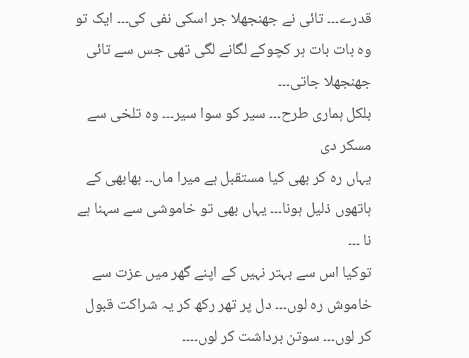قدرے۔۔۔ تائی نے جھنجھلا جر اسکی نفی کی۔۔۔ ایک تو وہ بات بات ہر کچوکے لگانے لگی تھی جس سے تائی جھنجھلا جاتی۔۔۔
بلکل ہماری طرح۔۔۔ سیر کو سوا سیر۔۔۔ وہ تلخی سے مسکر دی
یہاں رہ کر بھی کیا مستقبل ہے میرا ماں۔۔ بھابھی کے ہاتھوں ذلیل ہونا۔۔۔ یہاں بھی تو خاموشی سے سہنا ہے نا ۔۔۔
توکیا اس سے بہتر نہیں کے اپنے گھر میں عزت سے خاموش رہ لوں۔۔۔ دل پر تھر رکھ کر یہ شراکت قبول کر لوں۔۔۔ سوتن برداشت کر لوں۔۔۔۔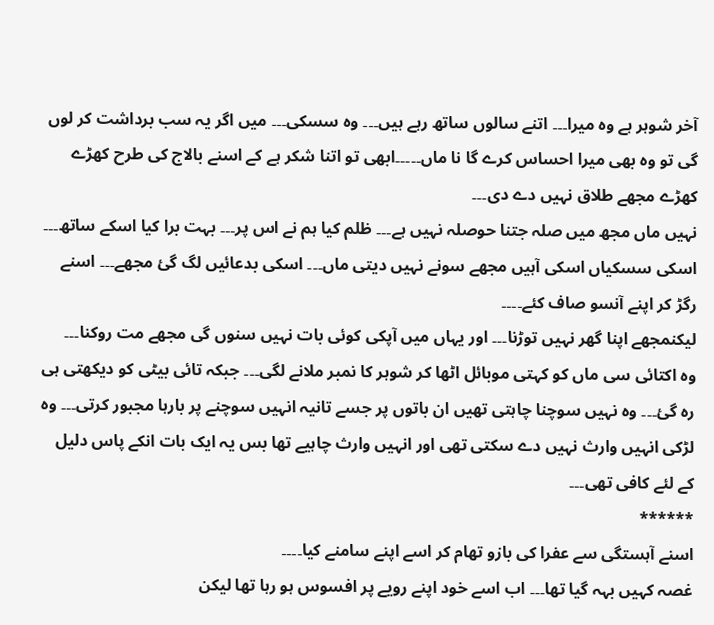آخر شوہر ہے وہ میرا۔۔۔ اتنے سالوں ساتھ رہے ہیں۔۔۔ وہ سسکی۔۔۔ میں اگر یہ سب برداشت کر لوں گی تو وہ بھی میرا احساس کرے گا نا ماں۔۔۔۔۔ابھی تو اتنا شکر ہے کے اسنے بالاج کی طرح کھڑے کھڑے مجھے طلاق نہیں دے دی۔۔۔
نہیں ماں مجھ میں صلہ جتنا حوصلہ نہیں ہے۔۔۔ ظلم کیا ہم نے اس پر۔۔۔ بہت برا کیا اسکے ساتھ۔۔۔
اسکی سسکیاں اسکی آہیں مجھے سونے نہیں دیتی ماں۔۔۔ اسکی بدعائیں لگ گئ مجھے۔۔۔ اسنے رگڑ کر اپنے آنسو صاف کئے۔۔۔۔
لیکنمجھے اپنا گھر نہیں توڑنا۔۔۔ اور یہاں میں آپکی کوئی بات نہیں سنوں گی مجھے مت روکنا۔۔۔
وہ اکتائی سی ماں کو کہتی موبائل اٹھا کر شوہر کا نمبر ملانے لگی۔۔۔ جبکہ تائی بیٹی کو دیکھتی ہی رہ گئ۔۔۔ وہ نہیں سوچنا چاہتی تھیں ان باتوں پر جسے تانیہ انہیں سوچنے پر بارہا مجبور کرتی۔۔۔ وہ لڑکی انہیں وارث نہیں دے سکتی تھی اور انہیں وارث چاہیے تھا بس یہ ایک بات انکے پاس دلیل کے لئے کافی تھی۔۔۔
******
اسنے آہستگی سے عفرا کی بازو تھام کر اسے اپنے سامنے کیا۔۔۔۔
غصہ کہیں بہہ گیا تھا۔۔۔ اب اسے خود اپنے رویے پر افسوس ہو رہا تھا لیکن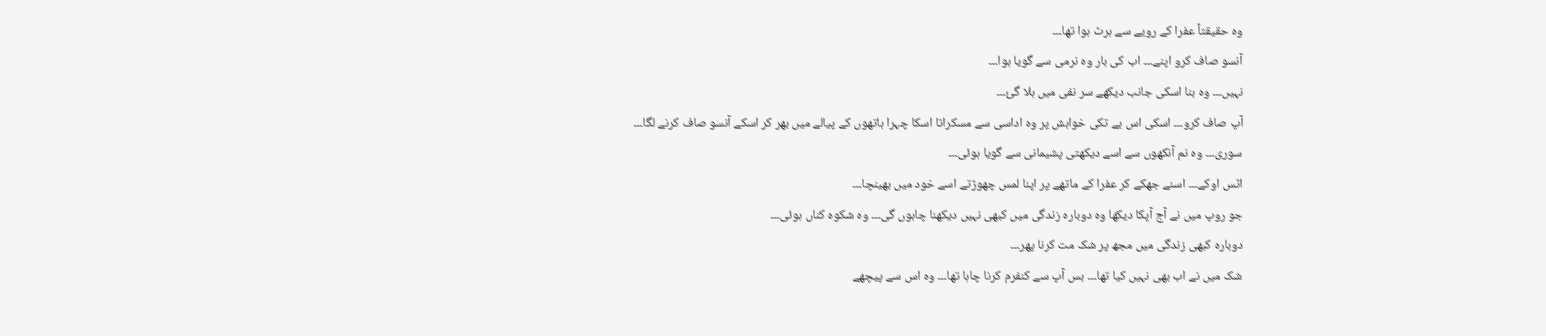وہ حقیقتاً عفرا کے رویے سے ہرٹ ہوا تھا۔۔۔
آنسو صاف کرو اپنے۔۔۔ اب کی بار وہ نرمی سے گویا ہوا۔۔۔
نہیں۔۔۔ وہ بنا اسکی جانب دیکھے سر نفی میں ہلا گئ۔۔۔
آپ صاف کرو۔۔۔ اسکی اس بے تکی خواہش پر وہ اداسی سے مسکراتا اسکا چہرا ہاتھوں کے پیالے میں بھر کر اسکے آنسو صاف کرنے لگا۔۔۔
سوری۔۔۔ وہ نم آنکھوں سے اسے دیکھتی پشیمانی سے گویا ہوئی۔۔۔
اٹس اوکے۔۔۔ اسنے جھکے کر عفرا کے ماتھے پر اپنا لمس چھوڑتے اسے خود میں بھینچا۔۔۔
جو روپ میں نے آج آپکا دیکھا وہ دوبارہ زندگی میں کبھی نہیں دیکھنا چاہوں گی۔۔۔ وہ شکوہ کناں ہوئی۔۔۔
دوبارہ کبھی زندگی میں مجھ پر شک مت کرنا پھر۔۔۔
شک میں نے اب بھی نہیں کیا تھا۔۔۔ بس آپ سے کنفرم کرنا چاہا تھا۔۔۔ وہ اس سے پیچھے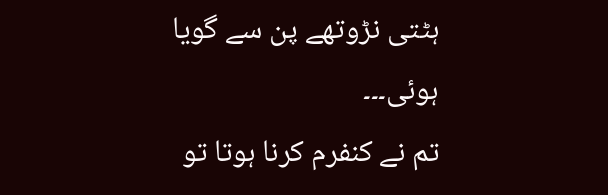ہٹتی نڑوتھے پن سے گویا ہوئی۔۔۔
تم نے کنفرم کرنا ہوتا تو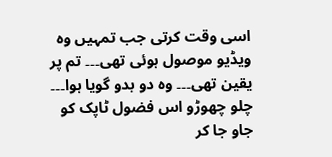اسی وقت کرتی جب تمہیں وہ ویڈیو موصول ہوئی تھی۔۔۔ تم پر یقین تھی۔۔۔ وہ دو بدو گویا ہوا۔۔۔
چلو چھوڑو اس فضول ٹاپک کو جاو جا کر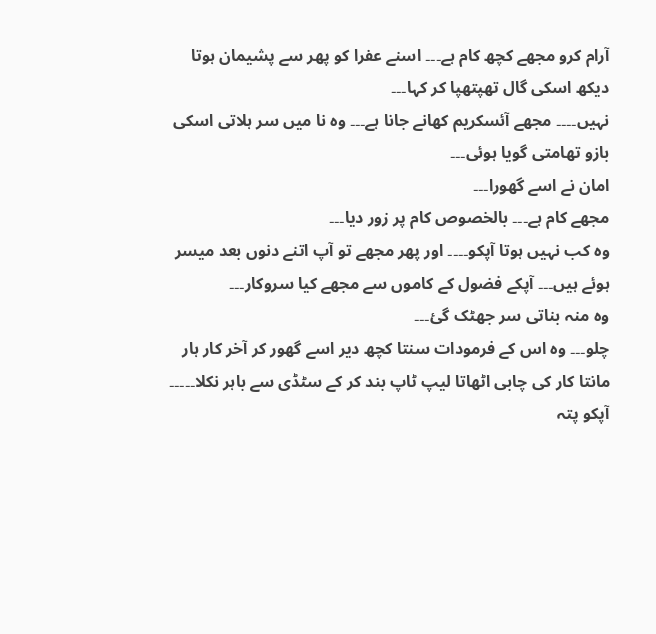آرام کرو مجھے کچھ کام ہے۔۔۔ اسنے عفرا کو پھر سے پشیمان ہوتا دیکھ اسکی گال تھپتھپا کر کہا۔۔۔
نہیں۔۔۔۔ مجھے آئسکریم کھانے جانا ہے۔۔۔ وہ نا میں سر ہلاتی اسکی بازو تھامتی گویا ہوئی۔۔۔
امان نے اسے گھورا۔۔۔
مجھے کام ہے۔۔۔ بالخصوص کام پر زور دیا۔۔۔
وہ کب نہیں ہوتا آپکو۔۔۔۔ اور پھر مجھے تو آپ اتنے دنوں بعد میسر ہوئے ہیں۔۔۔ آپکے فضول کے کاموں سے مجھے کیا سروکار۔۔۔
وہ منہ بناتی سر جھٹک گئ۔۔۔
چلو۔۔۔ وہ اس کے فرمودات سنتا کچھ دیر اسے گھور کر آخر کار ہار مانتا کار کی چابی اٹھاتا لیپ ٹاپ بند کر کے سٹڈی سے باہر نکلا۔۔۔۔۔
آپکو پتہ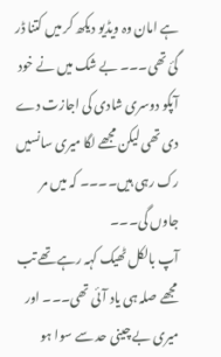ہے امان وہ ویڈیو دیکھ کر میں کتنا ڈر گئ تھی۔۔۔ بے شک میں نے خود آپکو دوسری شادی کی اجازت دے دی تھی لیکن مجھے لگا میری سانسیں رک رہی ہیں۔۔۔۔ کہ میں مر جاوں گی۔۔۔
آپ بالکل ٹھیک کہہ رہے تھے تب مجھے صلہ ہی یاد آئی تھی۔۔۔ اور میری بے چینی حد سے سوا ہو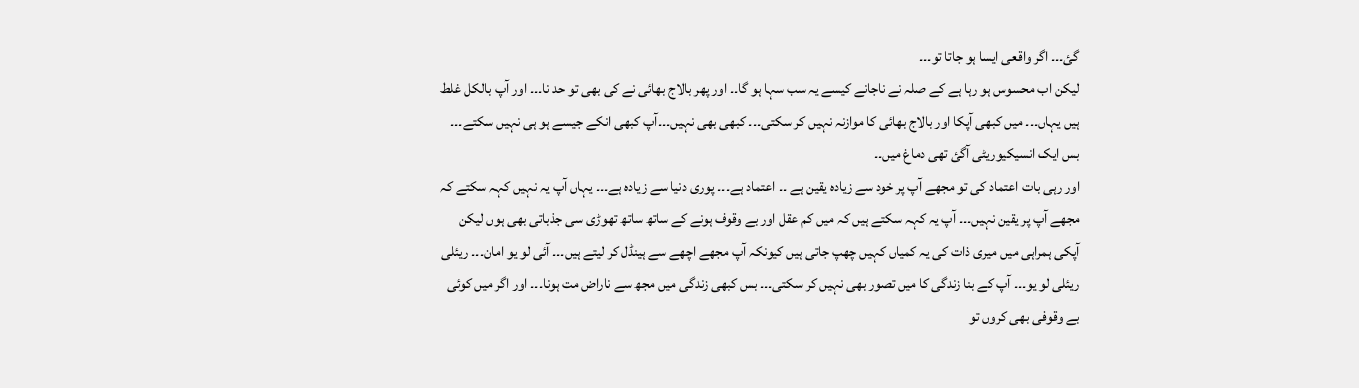گئ۔۔۔ اگر واقعی ایسا ہو جاتا تو۔۔۔
لیکن اب محسوس ہو رہا ہے کے صلہ نے ناجانے کیسے یہ سب سہا ہو گا۔۔ اور پھر بالاج بھائی نے کی بھی تو حد نا۔۔۔ اور آپ بالکل غلط ہیں یہاں۔۔۔ میں کبھی آپکا اور بالاج بھائی کا موازنہ نہیں کر سکتی۔۔۔ کبھی بھی نہیں۔۔۔آپ کبھی انکے جیسے ہو ہی نہیں سکتے۔۔۔
بس ایک انسیکیوریٹی آگئ تھی دماغ میں۔۔
اور رہی بات اعتماد کی تو مجھے آپ پر خود سے زیادہ یقین ہے ۔۔ اعتماد ہے۔۔۔ پوری دنیا سے زیادہ ہے۔۔۔ یہاں آپ یہ نہیں کہہ سکتے کہ مجھے آپ پر یقین نہیں۔۔۔ آپ یہ کہہ سکتے ہیں کہ میں کم عقل اور بے وقوف ہونے کے ساتھ ساتھ تھوڑی سی جذباتی بھی ہوں لیکن آپکی ہمراہی میں میری ذات کی یہ کمیاں کہیں چھپ جاتی ہیں کیونکہ آپ مجھے اچھے سے ہینڈل کر لیتے ہیں۔۔۔ آئی لو یو امان۔۔۔ ریئلی ریئلی لو یو۔۔۔ آپ کے بنا زندگی کا میں تصور بھی نہیں کر سکتی۔۔۔ بس کبھی زندگی میں مجھ سے ناراض مت ہونا۔۔۔ اور اگر میں کوئی بے وقوفی بھی کروں تو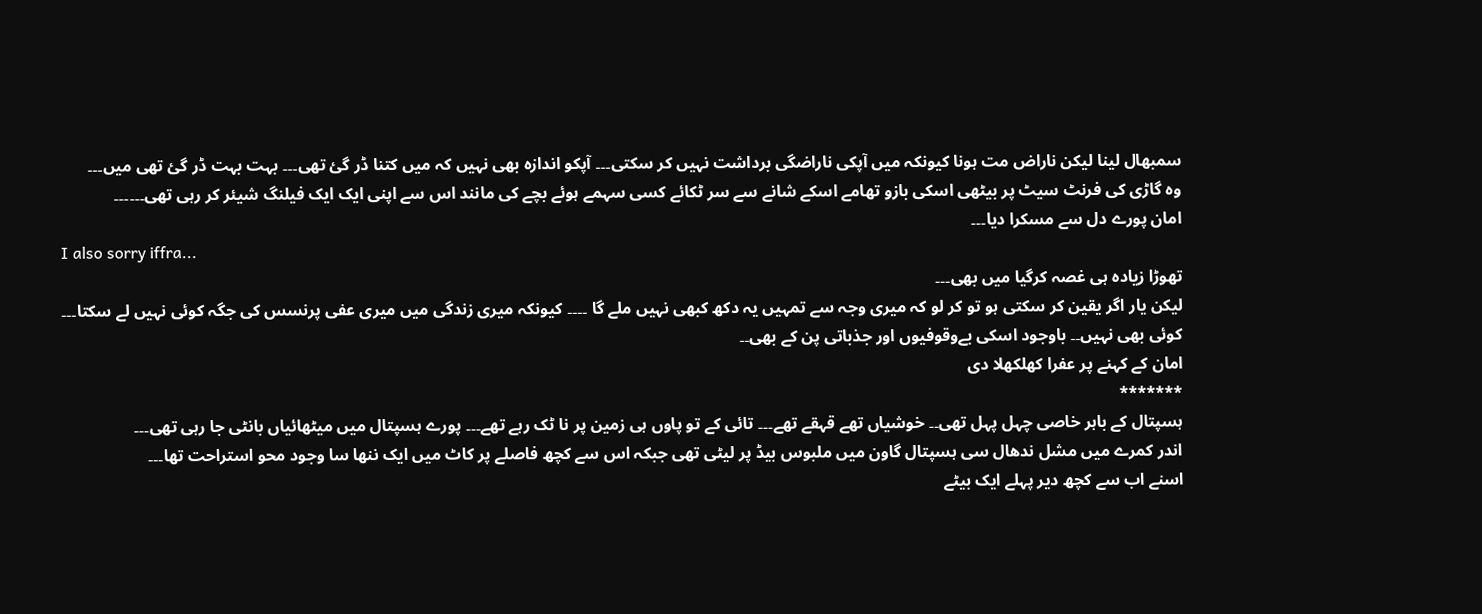سمبھال لینا لیکن ناراض مت ہونا کیونکہ میں آپکی ناراضگی برداشت نہیں کر سکتی۔۔۔ آپکو اندازہ بھی نہیں کہ میں کتنا ڈر گئ تھی۔۔۔ بہت بہت ڈر گئ تھی میں۔۔۔
وہ گاڑی کی فرنٹ سیٹ پر بیٹھی اسکی بازو تھامے اسکے شانے سے سر ٹکائے کسی سہمے ہوئے بچے کی مانند اس سے اپنی ایک ایک فیلنگ شیئر کر رہی تھی۔۔۔۔۔۔
امان پورے دل سے مسکرا دیا۔۔۔
I also sorry iffra...
تھوڑا زیادہ ہی غصہ کرگیا میں بھی۔۔۔
لیکن یار اگر یقین کر سکتی ہو تو کر لو کہ میری وجہ سے تمہیں یہ دکھ کبھی نہیں ملے گا ۔۔۔۔ کیونکہ میری زندگی میں میری عفی پرنسس کی جگہ کوئی نہیں لے سکتا۔۔۔ کوئی بھی نہیں۔۔ باوجود اسکی بےوقوفیوں اور جذباتی پن کے بھی۔۔
امان کے کہنے پر عفرا کھلکھلا دی
*******
ہسپتال کے باہر خاصی چہل پہل تھی۔۔ خوشیاں تھے قہقے تھے۔۔۔ تائی کے تو پاوں ہی زمین پر نا ٹک رہے تھے۔۔۔ پورے ہسپتال میں میٹھائیاں بانٹی جا رہی تھی۔۔۔
اندر کمرے میں مشل ندھال سی ہسپتال گاون میں ملبوس بیڈ پر لیٹی تھی جبکہ اس سے کچھ فاصلے پر کاٹ میں ایک ننھا سا وجود محو استراحت تھا۔۔۔
اسنے اب سے کچھ دیر پہلے ایک بیٹے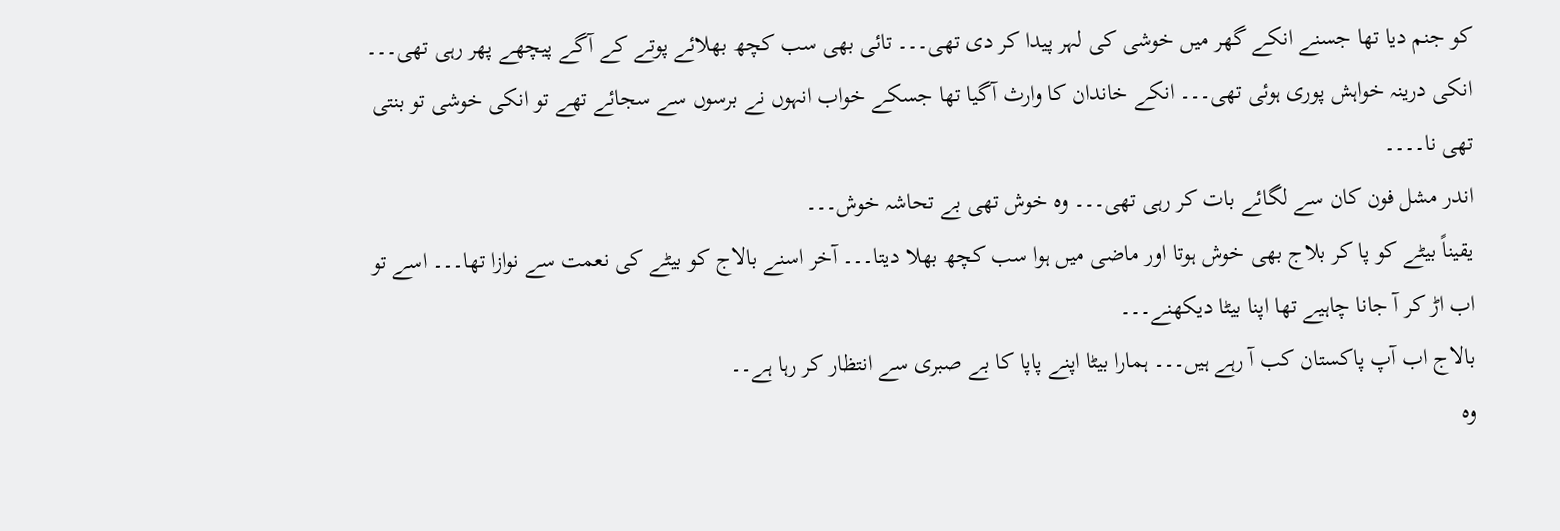کو جنم دیا تھا جسنے انکے گھر میں خوشی کی لہر پیدا کر دی تھی۔۔۔ تائی بھی سب کچھ بھلائے پوتے کے آگے پیچھے پھر رہی تھی۔۔۔
انکی درینہ خواہش پوری ہوئی تھی۔۔۔ انکے خاندان کا وارث آگیا تھا جسکے خواب انہوں نے برسوں سے سجائے تھے تو انکی خوشی تو بنتی تھی نا۔۔۔۔
اندر مشل فون کان سے لگائے بات کر رہی تھی۔۔۔ وہ خوش تھی بے تحاشہ خوش۔۔۔
یقیناً بیٹے کو پا کر بلاج بھی خوش ہوتا اور ماضی میں ہوا سب کچھ بھلا دیتا۔۔۔ آخر اسنے بالاج کو بیٹے کی نعمت سے نوازا تھا۔۔۔ اسے تو اب اڑ کر آ جانا چاہیے تھا اپنا بیٹا دیکھنے۔۔۔
بالاج اب آپ پاکستان کب آ رہے ہیں۔۔۔ ہمارا بیٹا اپنے پاپا کا بے صبری سے انتظار کر رہا ہے۔۔
وہ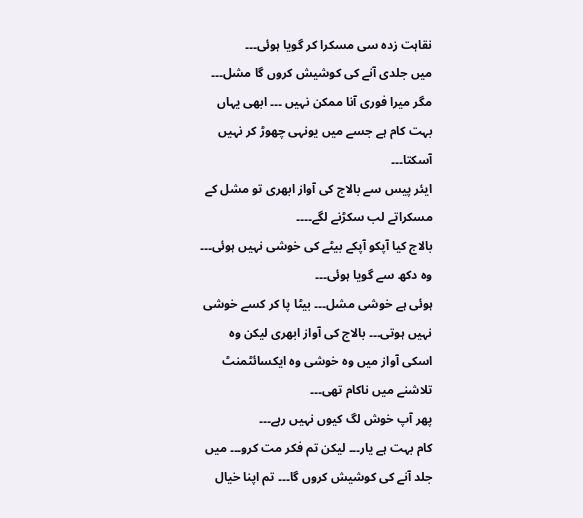نقاہت زدہ سی مسکرا کر گویا ہوئی۔۔۔
میں جلدی آنے کی کوشیش کروں گا مشل۔۔۔ مگر میرا فوری آنا ممکن نہیں ۔۔۔ ابھی یہاں بہت کام ہے جسے میں یونہی چھوڑ کر نہیں آسکتا۔۔۔
ایئر پیس سے بالاج کی آواز ابھری تو مشل کے مسکراتے لب سکڑنے لگے۔۔۔۔
بالاج کیا آپکو آپکے بیٹے کی خوشی نہیں ہوئی۔۔۔ وہ دکھ سے گویا ہوئی۔۔۔
ہوئی ہے خوشی مشل۔۔۔ بیٹا پا کر کسے خوشی نہیں ہوتی۔۔۔ بالاج کی آواز ابھری لیکن وہ اسکی آواز میں وہ خوشی وہ ایکسائٹمنٹ تلاشنے میں ناکام تھی۔۔۔
پھر آپ خوش لگ کیوں نہیں رہے۔۔۔
کام بہت ہے یار۔۔۔ لیکن تم فکر مت کرو۔۔۔ میں جلد آنے کی کوشیش کروں گا۔۔۔ تم اپنا خیال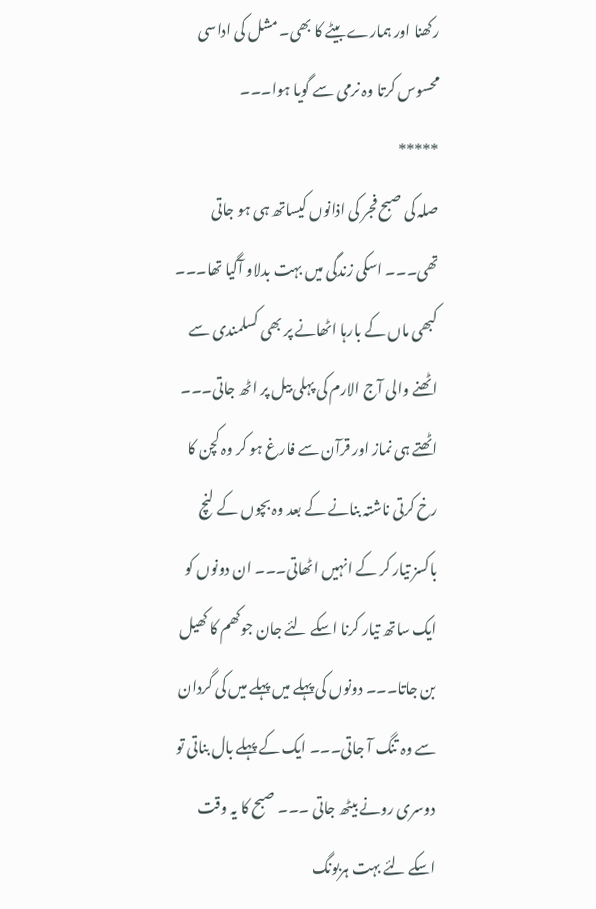رکھنا اور ہمارے بیٹے کا بھی۔ مشل کی اداسی محسوس کرتا وہ نرمی سے گویا ہوا۔۔۔
*****
صلہ کی صبح فجر کی اذانوں کیساتھ ہی ہو جاتی تھی۔۔۔ اسکی زندگی میں بہت بدلاو آگیا تھا۔۔۔ کبھی ماں کے بارہا اٹھانے پر بھی کسلمندی سے اٹھنے والی آج الارم کی پہلی بیل پر اٹھ جاتی۔۔۔
اٹھتے ہی نماز اور قرآن سے فارغ ہو کر وہ کچن کا رخ کرتی ناشتہ بنانے کے بعد وہ بچوں کے لنچ باکسز تیار کر کے انہیں اٹھاتی۔۔۔ ان دونوں کو ایک ساتھ تیار کرنا اسکے لئے جان جوکھم کا کھیل بن جاتا۔۔۔ دونوں کی پہلے میں پہلے میں کی گردان سے وہ تنگ آ جاتی۔۔۔ ایک کے پہلے بال بناتی تو دوسری رونے بیٹھ جاتی ۔۔۔ صبح کا یہ وقت اسکے لئے بہت ہربونگ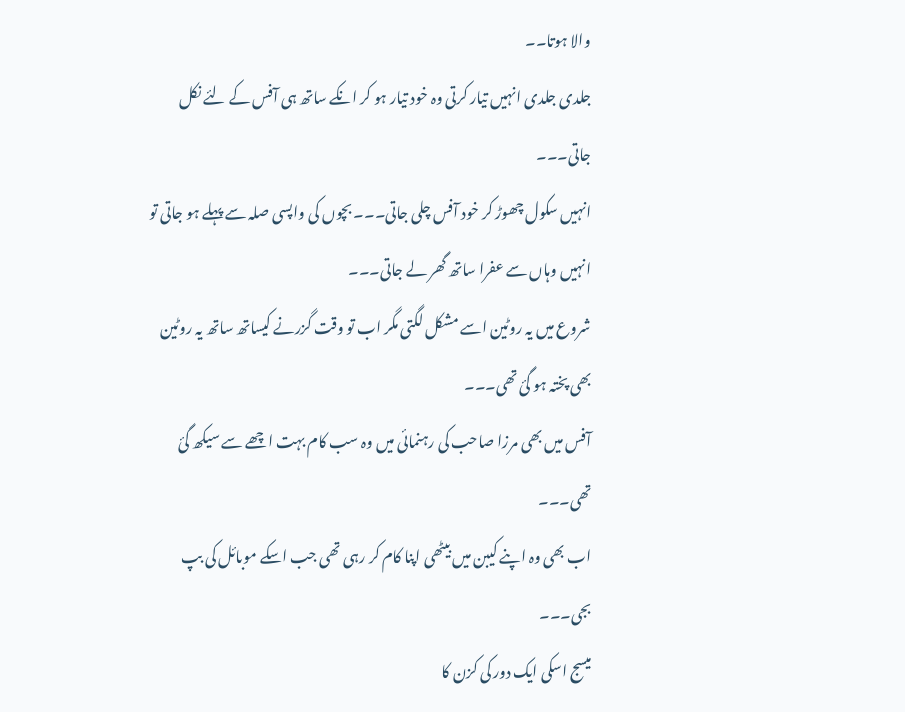والا ہوتا۔۔
جلدی جلدی انہیں تیار کرتی وہ خود تیار ہو کر انکے ساتھ ہی آفس کے لئے نکل جاتی۔۔۔
انہیں سکول چھوڑ کر خود آفس چلی جاتی۔۔۔ بچوں کی واپسی صلہ سے پہلے ہو جاتی تو انہیں وہاں سے عفرا ساتھ گھر لے جاتی۔۔۔
شروع میں یہ روٹین اسے مشکل لگتی مگر اب تو وقت گزرنے کیساتھ ساتھ یہ روٹین بھی پختہ ہو گئ تھی۔۔۔
آفس میں بھی مرزا صاحب کی رہنمائی میں وہ سب کام بہت اچھے سے سیکھ گئ تھی۔۔۔
اب بھی وہ اپنے کیبن میں بیٹھی اپنا کام کر رہی تھی جب اسکے موبائل کی بپ بجی۔۔۔
میسج اسکی ایک دور کی کزن کا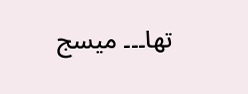تھا۔۔۔ میسج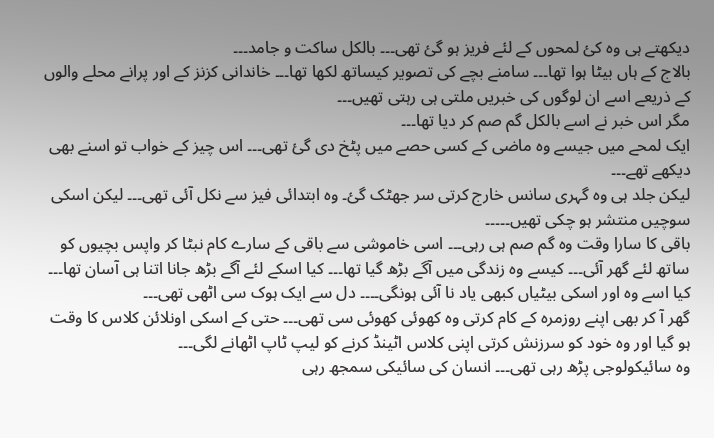دیکھتے ہی وہ کئ لمحوں کے لئے فریز ہو گئ تھی۔۔۔ بالکل ساکت و جامد۔۔۔
بالاج کے ہاں بیٹا ہوا تھا۔۔۔ سامنے بچے کی تصویر کیساتھ لکھا تھا۔۔۔ خاندانی کزنز کے اور پرانے محلے والوں کے ذریعے اسے ان لوگوں کی خبریں ملتی ہی رہتی تھیں۔۔۔
مگر اس خبر نے اسے بالکل گم صم کر دیا تھا۔۔۔
ایک لمحے میں جیسے وہ ماضی کے کسی حصے میں پٹخ دی گئ تھی۔۔۔ اس چیز کے خواب تو اسنے بھی دیکھے تھے۔۔۔
لیکن جلد ہی وہ گہری سانس خارج کرتی سر جھٹک گئ۔ وہ ابتدائی فیز سے نکل آئی تھی۔۔۔ لیکن اسکی سوچیں منتشر ہو چکی تھیں۔۔۔۔۔
باقی کا سارا وقت وہ گم صم ہی رہی۔۔۔ اسی خاموشی سے باقی کے سارے کام نبٹا کر واپس بچیوں کو ساتھ لئے گھر آئی۔۔۔ کیسے وہ زندگی میں آگے بڑھ گیا تھا۔۔۔ کیا اسکے لئے آگے بڑھ جانا اتنا ہی آسان تھا۔۔۔ کیا اسے وہ اور اسکی بیٹیاں کبھی یاد نا آئی ہونگی۔۔۔۔ دل سے ایک ہوک سی اٹھی تھی۔۔۔
گھر آ کر بھی اپنے روزمرہ کے کام کرتی وہ کھوئی کھوئی سی تھی۔۔۔ حتی کے اسکی اونلائن کلاس کا وقت ہو گیا اور وہ خود کو سرزنش کرتی اپنی کلاس اٹینڈ کرنے کو لیپ ٹاپ اٹھانے لگی۔۔۔
وہ سائیکولوجی پڑھ رہی تھی۔۔۔ انسان کی سائیکی سمجھ رہی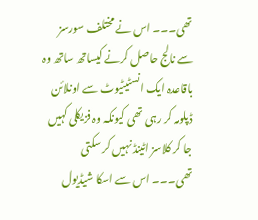تھی۔۔۔ اس نے مختلف سورسز سے نالج حاصل کرنے کیساتھ ساتھ وہ باقاعدہ ایک انسٹیٹیوٹ سے اونلائن ڈپلومہ کر رہی تھی کیونکہ وہ فزیکلی کہیں جا کر کلاسز اٹینڈ نہیں کر سکتی تھی۔۔۔ اس سے اسکا شیڈیول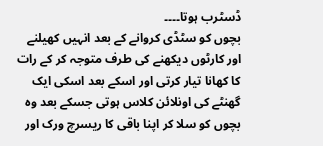ڈسٹرب ہوتا۔۔۔۔
بچوں کو سٹڈی کروانے کے بعد انہیں کھیلنے اور کارٹوں دیکھنے کی طرف متوجہ کر کے رات کا کھانا تیار کرتی اور اسکے بعد اسکی ایک گھنٹے کی اونلائن کلاس ہوتی جسکے بعد وہ بچوں کو سلا کر اپنا باقی کا ریسرچ ورک اور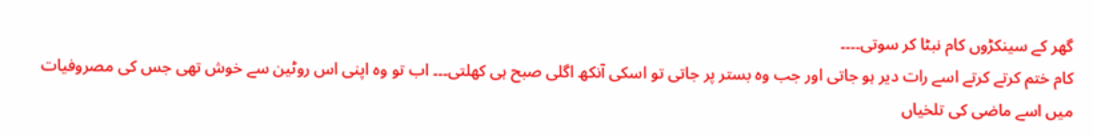گھر کے سینکڑوں کام نبٹا کر سوتی۔۔۔۔
کام ختم کرتے کرتے اسے رات دیر ہو جاتی اور جب وہ بستر پر جاتی تو اسکی آنکھ اگلی صبح ہی کھلتی۔۔۔ اب تو وہ اپنی اس روٹین سے خوش تھی جس کی مصروفیات میں اسے ماضی کی تلخیاں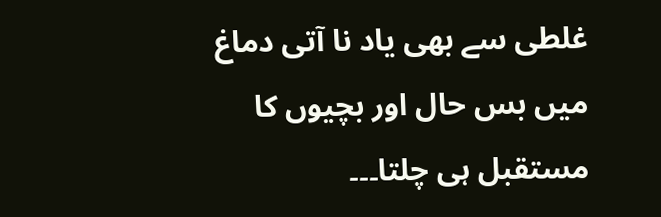غلطی سے بھی یاد نا آتی دماغ میں بس حال اور بچیوں کا مستقبل ہی چلتا۔۔۔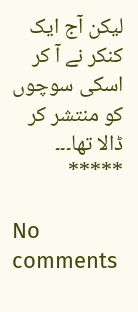لیکن آج ایک کنکر نے آ کر اسکی سوچوں کو منتشر کر ڈالا تھا۔۔۔
*****

No comments